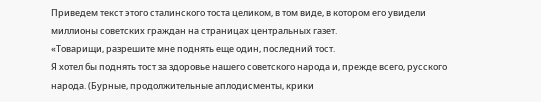Приведем текст этого сталинского тоста целиком, в том виде, в котором его увидели миллионы советских граждан на страницах центральных газет.
«Товарищи, разрешите мне поднять еще один, последний тост.
Я хотел бы поднять тост за здоровье нашего советского народа и, прежде всего, русского народа. (Бурные, продолжительные аплодисменты, крики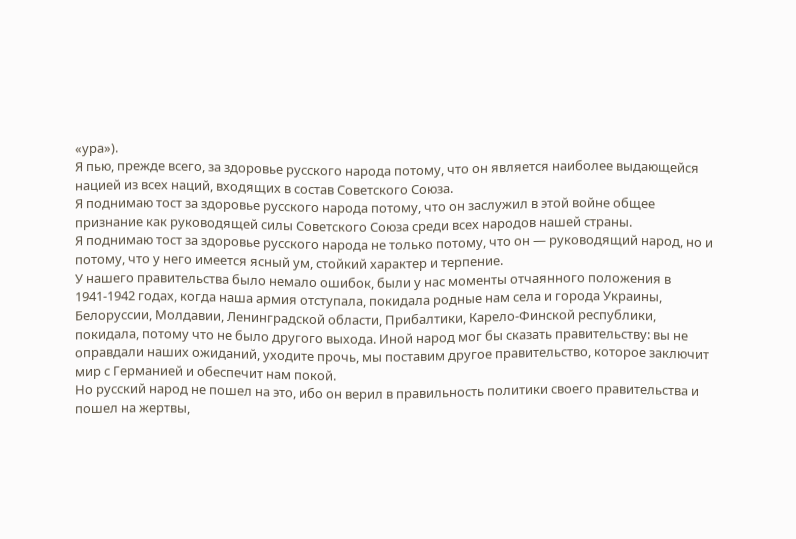«ура»).
Я пью, прежде всего, за здоровье русского народа потому, что он является наиболее выдающейся нацией из всех наций, входящих в состав Советского Союза.
Я поднимаю тост за здоровье русского народа потому, что он заслужил в этой войне общее признание как руководящей силы Советского Союза среди всех народов нашей страны.
Я поднимаю тост за здоровье русского народа не только потому, что он — руководящий народ, но и потому, что у него имеется ясный ум, стойкий характер и терпение.
У нашего правительства было немало ошибок, были у нас моменты отчаянного положения в 1941-1942 годах, когда наша армия отступала, покидала родные нам села и города Украины, Белоруссии, Молдавии, Ленинградской области, Прибалтики, Карело-Финской республики, покидала, потому что не было другого выхода. Иной народ мог бы сказать правительству: вы не оправдали наших ожиданий, уходите прочь, мы поставим другое правительство, которое заключит мир с Германией и обеспечит нам покой.
Но русский народ не пошел на это, ибо он верил в правильность политики своего правительства и пошел на жертвы,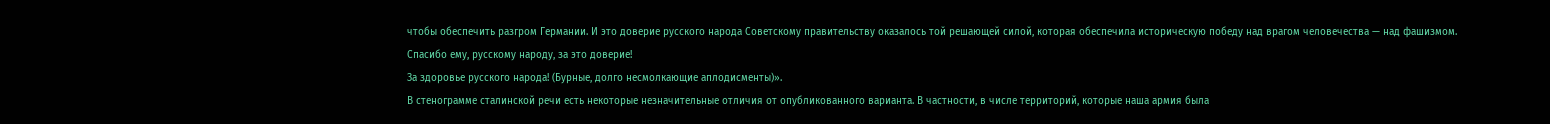чтобы обеспечить разгром Германии. И это доверие русского народа Советскому правительству оказалось той решающей силой, которая обеспечила историческую победу над врагом человечества — над фашизмом.
Спасибо ему, русскому народу, за это доверие!
За здоровье русского народа! (Бурные, долго несмолкающие аплодисменты)».
В стенограмме сталинской речи есть некоторые незначительные отличия от опубликованного варианта. В частности, в числе территорий, которые наша армия была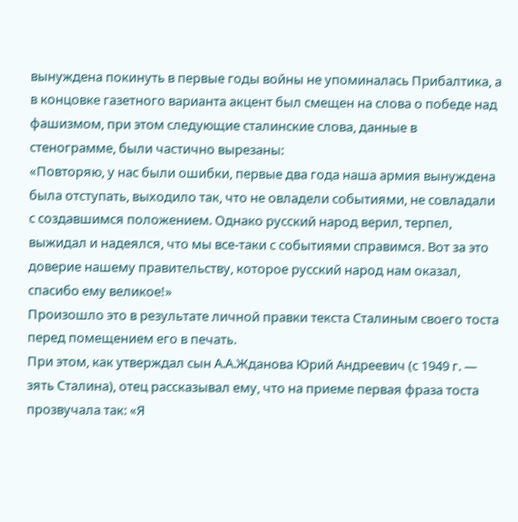вынуждена покинуть в первые годы войны не упоминалась Прибалтика, а в концовке газетного варианта акцент был смещен на слова о победе над фашизмом, при этом следующие сталинские слова, данные в стенограмме, были частично вырезаны:
«Повторяю, у нас были ошибки, первые два года наша армия вынуждена была отступать, выходило так, что не овладели событиями, не совладали с создавшимся положением. Однако русский народ верил, терпел, выжидал и надеялся, что мы все-таки с событиями справимся. Вот за это доверие нашему правительству, которое русский народ нам оказал, спасибо ему великое!»
Произошло это в результате личной правки текста Сталиным своего тоста перед помещением его в печать.
При этом, как утверждал сын А.А.Жданова Юрий Андреевич (с 1949 г. — зять Сталина), отец рассказывал ему, что на приеме первая фраза тоста прозвучала так: «Я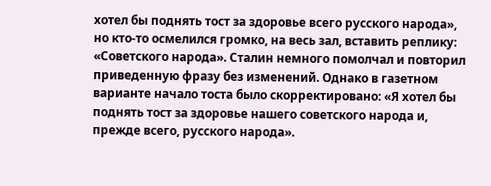хотел бы поднять тост за здоровье всего русского народа», но кто-то осмелился громко, на весь зал, вставить реплику: «Советского народа». Сталин немного помолчал и повторил приведенную фразу без изменений. Однако в газетном варианте начало тоста было скорректировано: «Я хотел бы поднять тост за здоровье нашего советского народа и, прежде всего, русского народа».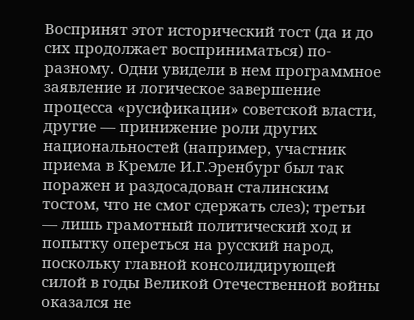Воспринят этот исторический тост (да и до сих продолжает восприниматься) по-разному. Одни увидели в нем программное заявление и логическое завершение процесса «русификации» советской власти, другие — принижение роли других национальностей (например, участник приема в Кремле И.Г.Эренбург был так поражен и раздосадован сталинским тостом, что не смог сдержать слез); третьи — лишь грамотный политический ход и попытку опереться на русский народ, поскольку главной консолидирующей силой в годы Великой Отечественной войны оказался не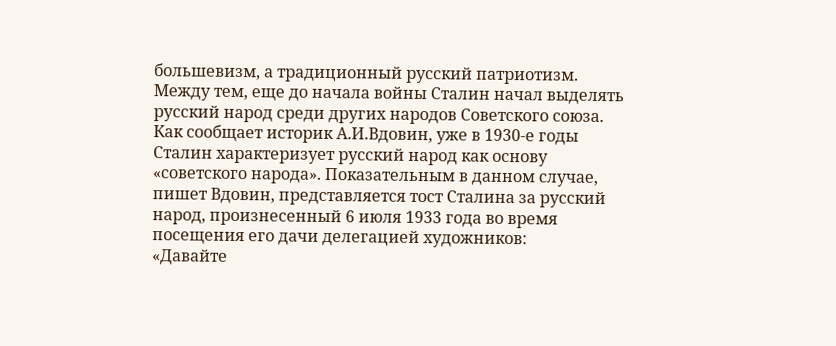большевизм, а традиционный русский патриотизм.
Между тем, еще до начала войны Сталин начал выделять русский народ среди других народов Советского союза. Как сообщает историк А.И.Вдовин, уже в 1930-е годы Сталин характеризует русский народ как основу «советского народа». Показательным в данном случае, пишет Вдовин, представляется тост Сталина за русский народ, произнесенный 6 июля 1933 года во время посещения его дачи делегацией художников:
«Давайте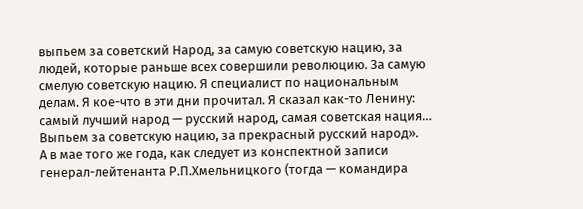выпьем за советский Народ, за самую советскую нацию, за людей, которые раньше всех совершили революцию. За самую смелую советскую нацию. Я специалист по национальным делам. Я кое-что в эти дни прочитал. Я сказал как-то Ленину: самый лучший народ — русский народ, самая советская нация… Выпьем за советскую нацию, за прекрасный русский народ».
А в мае того же года, как следует из конспектной записи генерал-лейтенанта Р.П.Хмельницкого (тогда — командира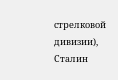стрелковой дивизии), Сталин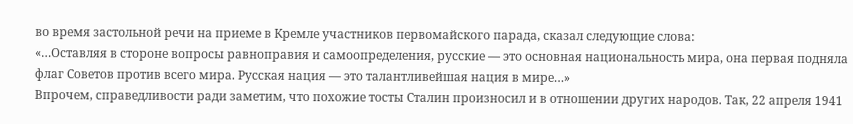во время застольной речи на приеме в Кремле участников первомайского парада, сказал следующие слова:
«…Оставляя в стороне вопросы равноправия и самоопределения, русские — это основная национальность мира, она первая подняла флаг Советов против всего мира. Русская нация — это талантливейшая нация в мире…»
Впрочем, справедливости ради заметим, что похожие тосты Сталин произносил и в отношении других народов. Так, 22 апреля 1941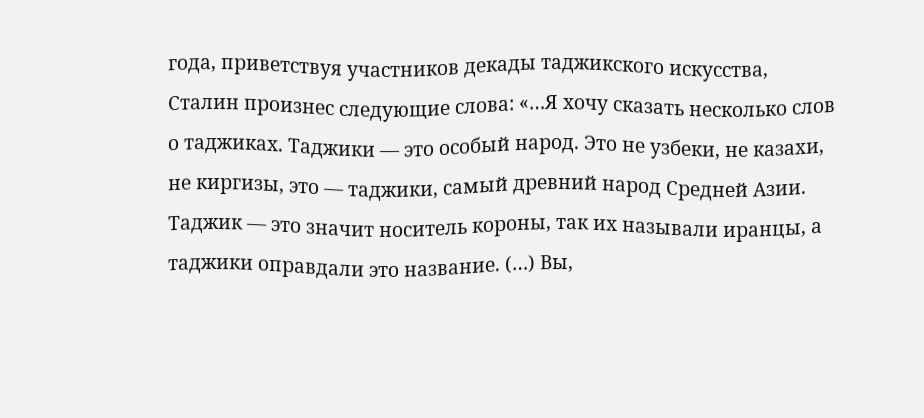года, приветствуя участников декады таджикского искусства, Сталин произнес следующие слова: «…Я хочу сказать несколько слов о таджиках. Таджики — это особый народ. Это не узбеки, не казахи, не киргизы, это — таджики, самый древний народ Средней Азии. Таджик — это значит носитель короны, так их называли иранцы, а таджики оправдали это название. (…) Вы,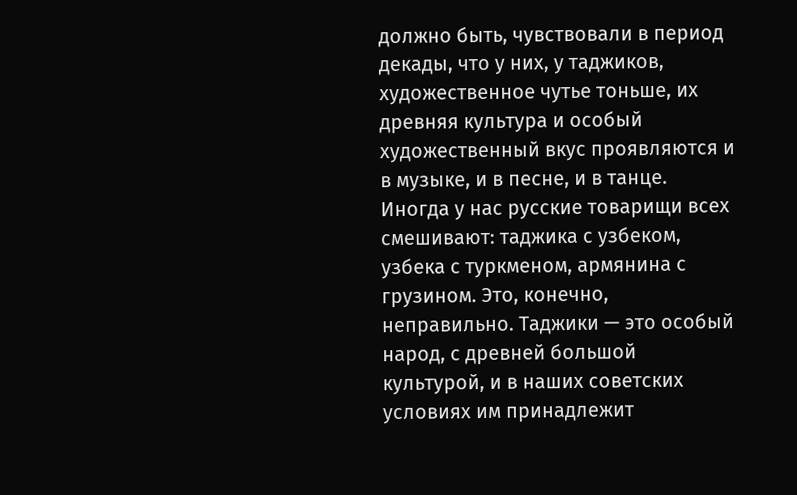должно быть, чувствовали в период декады, что у них, у таджиков, художественное чутье тоньше, их древняя культура и особый художественный вкус проявляются и в музыке, и в песне, и в танце. Иногда у нас русские товарищи всех смешивают: таджика с узбеком, узбека с туркменом, армянина с грузином. Это, конечно, неправильно. Таджики — это особый народ, с древней большой культурой, и в наших советских условиях им принадлежит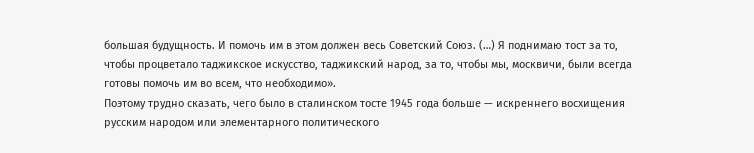большая будущность. И помочь им в этом должен весь Советский Союз. (…) Я поднимаю тост за то, чтобы процветало таджикское искусство, таджикский народ, за то, чтобы мы, москвичи, были всегда готовы помочь им во всем, что необходимо».
Поэтому трудно сказать, чего было в сталинском тосте 1945 года больше — искреннего восхищения русским народом или элементарного политического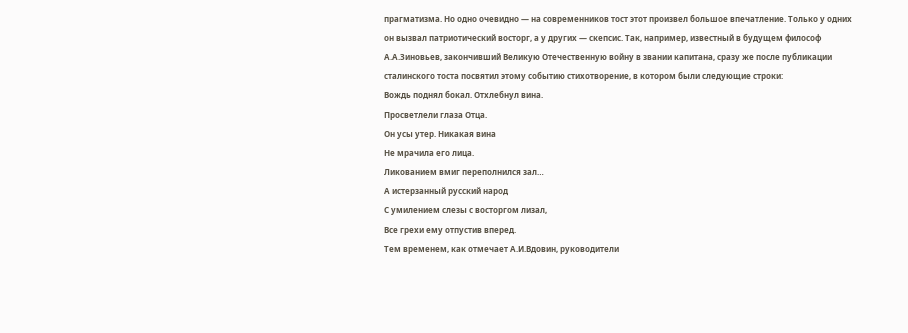прагматизма. Но одно очевидно — на современников тост этот произвел большое впечатление. Только у одних он вызвал патриотический восторг, а у других — скепсис. Так, например, известный в будущем философ А.А.Зиновьев, закончивший Великую Отечественную войну в звании капитана, сразу же после публикации сталинского тоста посвятил этому событию стихотворение, в котором были следующие строки:
Вождь поднял бокал. Отхлебнул вина.
Просветлели глаза Отца.
Он усы утер. Никакая вина
Не мрачила его лица.
Ликованием вмиг переполнился зал…
А истерзанный русский народ
С умилением слезы с восторгом лизал,
Все грехи ему отпустив вперед.
Тем временем, как отмечает А.И.Вдовин, руководители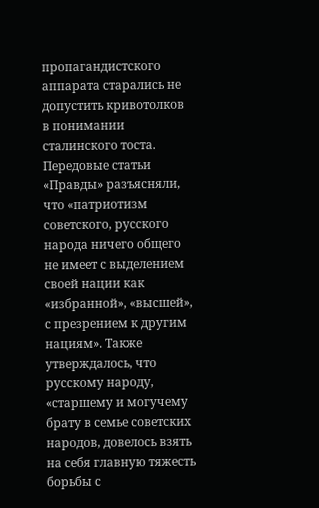пропагандистского аппарата старались не допустить кривотолков в понимании сталинского тоста. Передовые статьи «Правды» разъясняли, что «патриотизм советского, русского народа ничего общего не имеет с выделением своей нации как «избранной», «высшей», с презрением к другим нациям». Также утверждалось, что русскому народу, «старшему и могучему брату в семье советских народов, довелось взять на себя главную тяжесть борьбы с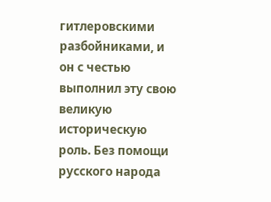гитлеровскими разбойниками, и он с честью выполнил эту свою великую историческую роль. Без помощи русского народа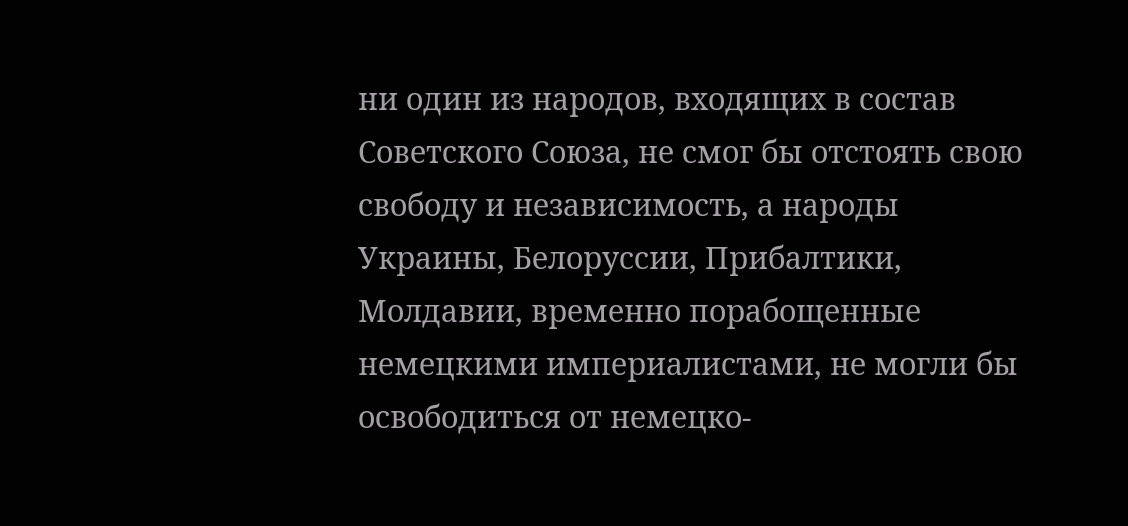ни один из народов, входящих в состав Советского Союза, не смог бы отстоять свою свободу и независимость, а народы Украины, Белоруссии, Прибалтики, Молдавии, временно порабощенные немецкими империалистами, не могли бы освободиться от немецко-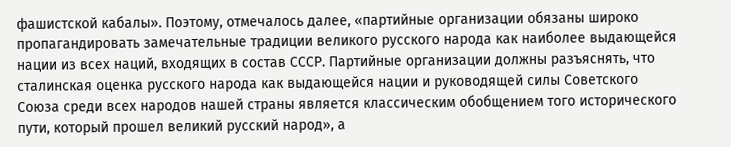фашистской кабалы». Поэтому, отмечалось далее, «партийные организации обязаны широко пропагандировать замечательные традиции великого русского народа как наиболее выдающейся нации из всех наций, входящих в состав СССР. Партийные организации должны разъяснять, что сталинская оценка русского народа как выдающейся нации и руководящей силы Советского Союза среди всех народов нашей страны является классическим обобщением того исторического пути, который прошел великий русский народ», а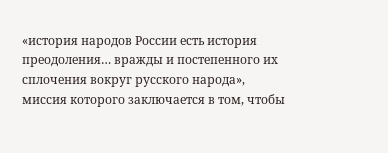«история народов России есть история преодоления… вражды и постепенного их сплочения вокруг русского народа», миссия которого заключается в том, чтобы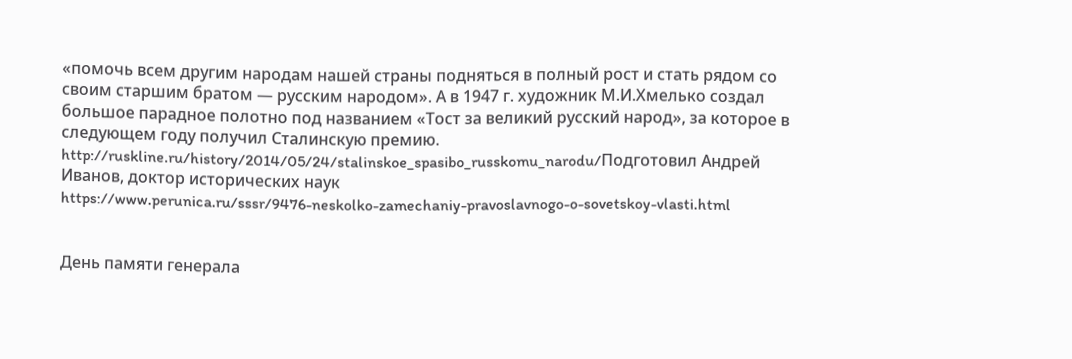«помочь всем другим народам нашей страны подняться в полный рост и стать рядом со своим старшим братом — русским народом». А в 1947 г. художник М.И.Хмелько создал большое парадное полотно под названием «Тост за великий русский народ», за которое в следующем году получил Сталинскую премию.
http://ruskline.ru/history/2014/05/24/stalinskoe_spasibo_russkomu_narodu/Подготовил Андрей Иванов, доктор исторических наук
https://www.perunica.ru/sssr/9476-neskolko-zamechaniy-pravoslavnogo-o-sovetskoy-vlasti.html


День памяти генерала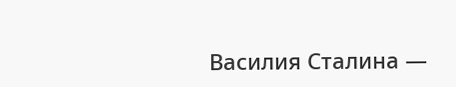Василия Сталина —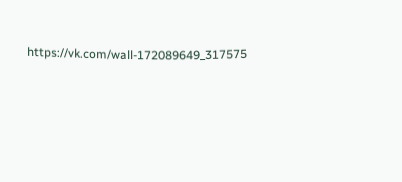https://vk.com/wall-172089649_317575